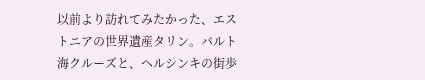以前より訪れてみたかった、エストニアの世界遺産タリン。バルト海クルーズと、ヘルシンキの街歩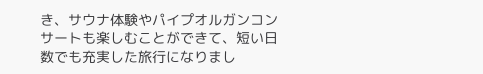き、サウナ体験やパイプオルガンコンサートも楽しむことができて、短い日数でも充実した旅行になりまし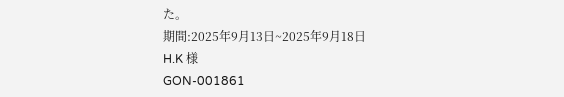た。
期間:2025年9月13日~2025年9月18日
H.K 様
GON-001861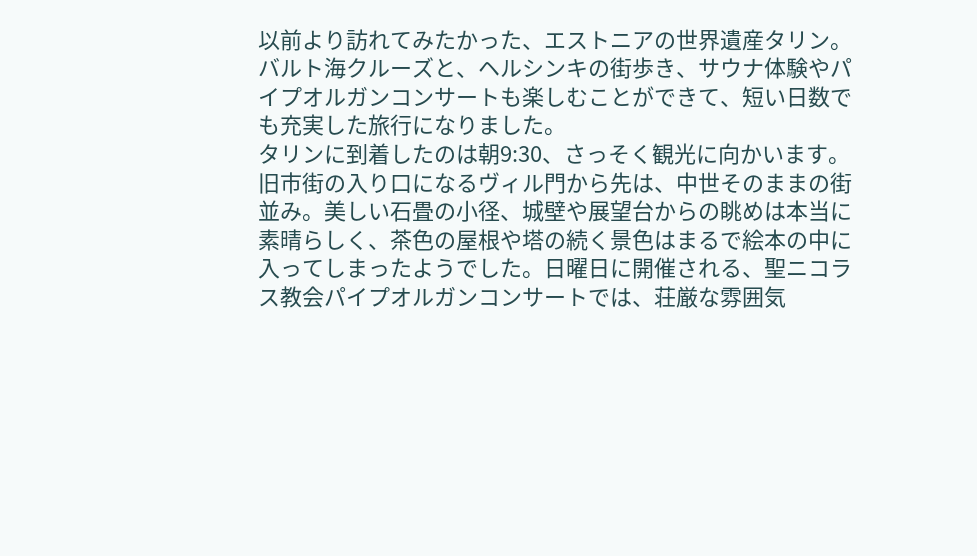以前より訪れてみたかった、エストニアの世界遺産タリン。バルト海クルーズと、ヘルシンキの街歩き、サウナ体験やパイプオルガンコンサートも楽しむことができて、短い日数でも充実した旅行になりました。
タリンに到着したのは朝9:30、さっそく観光に向かいます。
旧市街の入り口になるヴィル門から先は、中世そのままの街並み。美しい石畳の小径、城壁や展望台からの眺めは本当に素晴らしく、茶色の屋根や塔の続く景色はまるで絵本の中に入ってしまったようでした。日曜日に開催される、聖ニコラス教会パイプオルガンコンサートでは、荘厳な雰囲気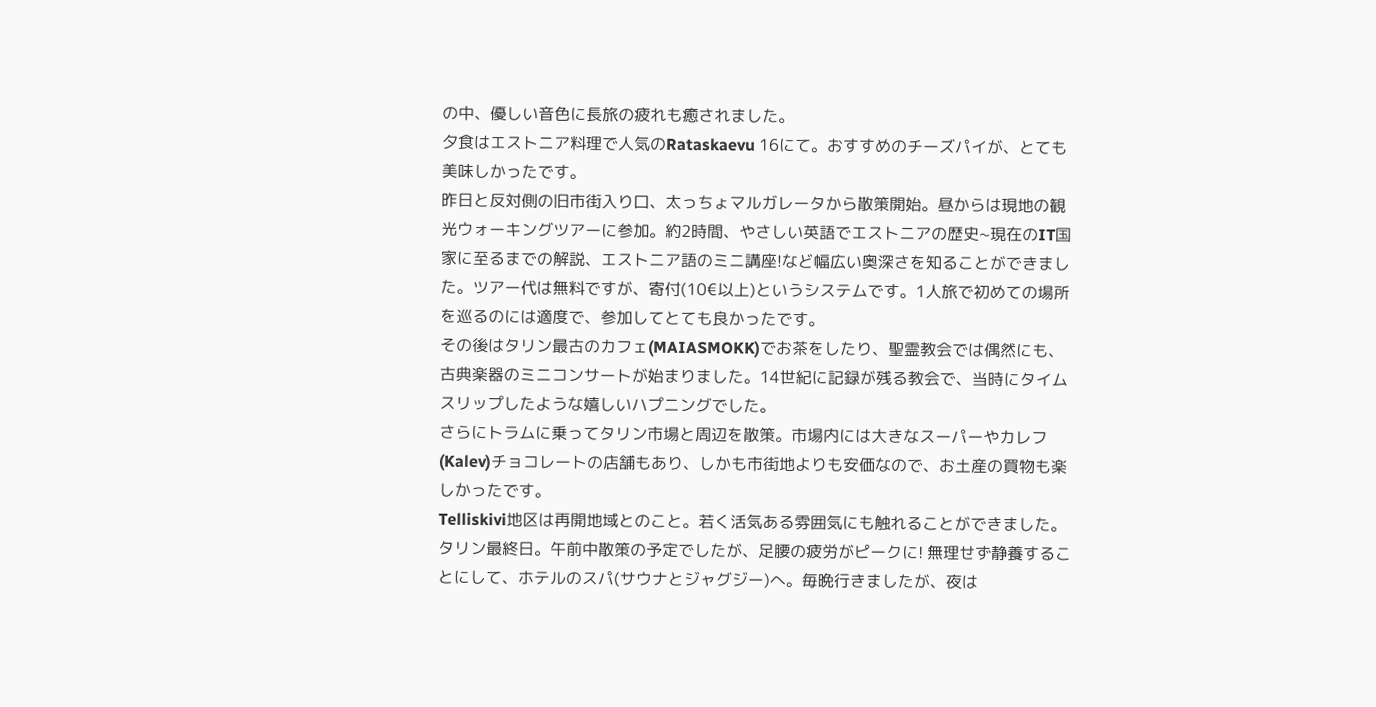の中、優しい音色に長旅の疲れも癒されました。
夕食はエストニア料理で人気のRataskaevu 16にて。おすすめのチーズパイが、とても美味しかったです。
昨日と反対側の旧市街入り口、太っちょマルガレータから散策開始。昼からは現地の観光ウォーキングツアーに参加。約2時間、やさしい英語でエストニアの歴史~現在のIT国家に至るまでの解説、エストニア語のミニ講座!など幅広い奥深さを知ることができました。ツアー代は無料ですが、寄付(10€以上)というシステムです。1人旅で初めての場所を巡るのには適度で、参加してとても良かったです。
その後はタリン最古のカフェ(MAIASMOKK)でお茶をしたり、聖霊教会では偶然にも、古典楽器のミニコンサートが始まりました。14世紀に記録が残る教会で、当時にタイムスリップしたような嬉しいハプニングでした。
さらにトラムに乗ってタリン市場と周辺を散策。市場内には大きなスーパーやカレフ(Kalev)チョコレートの店舗もあり、しかも市街地よりも安価なので、お土産の買物も楽しかったです。
Telliskivi地区は再開地域とのこと。若く活気ある雰囲気にも触れることができました。
タリン最終日。午前中散策の予定でしたが、足腰の疲労がピークに! 無理せず静養することにして、ホテルのスパ(サウナとジャグジー)へ。毎晩行きましたが、夜は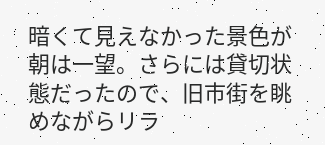暗くて見えなかった景色が朝は一望。さらには貸切状態だったので、旧市街を眺めながらリラ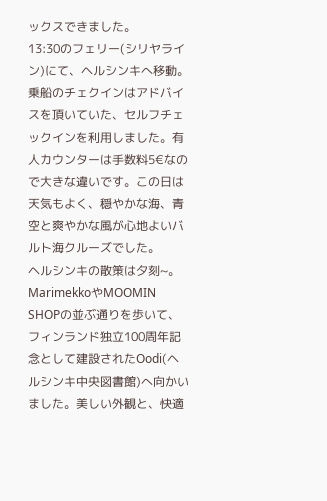ックスできました。
13:30のフェリー(シリヤライン)にて、ヘルシンキへ移動。乗船のチェクインはアドバイスを頂いていた、セルフチェックインを利用しました。有人カウンターは手数料5€なので大きな違いです。この日は天気もよく、穏やかな海、青空と爽やかな風が心地よいバルト海クルーズでした。
ヘルシンキの散策は夕刻~。MarimekkoやMOOMIN SHOPの並ぶ通りを歩いて、フィンランド独立100周年記念として建設されたOodi(ヘルシンキ中央図書館)へ向かいました。美しい外観と、快適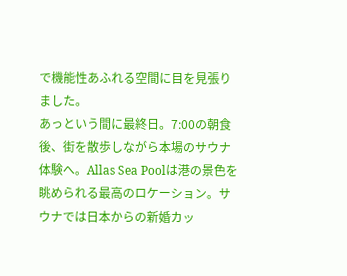で機能性あふれる空間に目を見張りました。
あっという間に最終日。7:00の朝食後、街を散歩しながら本場のサウナ体験へ。Allas Sea Poolは港の景色を眺められる最高のロケーション。サウナでは日本からの新婚カッ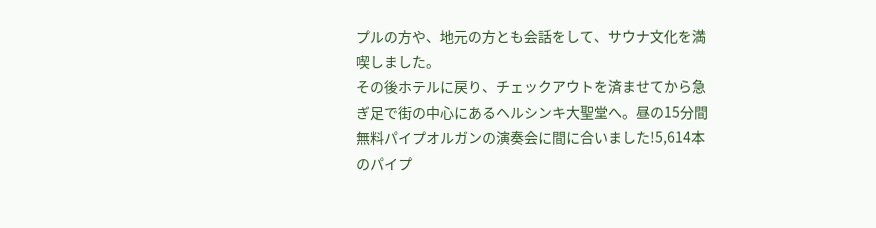プルの方や、地元の方とも会話をして、サウナ文化を満喫しました。
その後ホテルに戻り、チェックアウトを済ませてから急ぎ足で街の中心にあるヘルシンキ大聖堂へ。昼の15分間 無料パイプオルガンの演奏会に間に合いました!5,614本のパイプ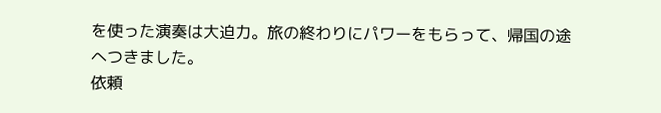を使った演奏は大迫力。旅の終わりにパワーをもらって、帰国の途へつきました。
依頼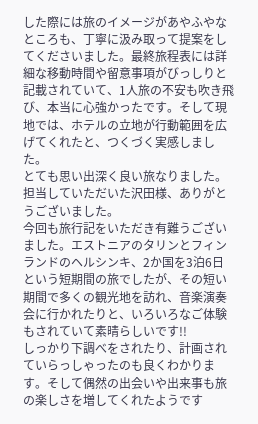した際には旅のイメージがあやふやなところも、丁寧に汲み取って提案をしてくださいました。最終旅程表には詳細な移動時間や留意事項がびっしりと記載されていて、1人旅の不安も吹き飛び、本当に心強かったです。そして現地では、ホテルの立地が行動範囲を広げてくれたと、つくづく実感しました。
とても思い出深く良い旅なりました。担当していただいた沢田様、ありがとうございました。
今回も旅行記をいただき有難うございました。エストニアのタリンとフィンランドのヘルシンキ、2か国を3泊6日という短期間の旅でしたが、その短い期間で多くの観光地を訪れ、音楽演奏会に行かれたりと、いろいろなご体験もされていて素晴らしいです!!
しっかり下調べをされたり、計画されていらっしゃったのも良くわかります。そして偶然の出会いや出来事も旅の楽しさを増してくれたようです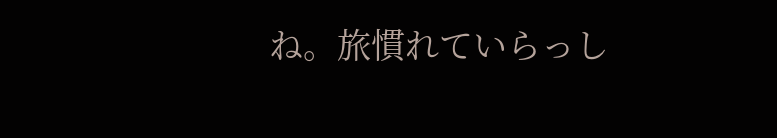ね。旅慣れていらっし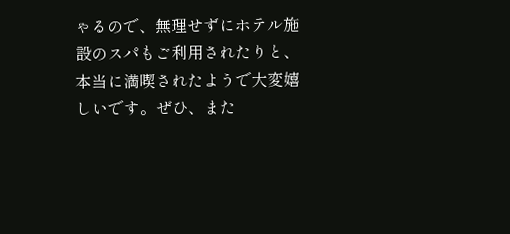ゃるので、無理せずにホテル施設のスパもご利用されたりと、本当に満喫されたようで大変嬉しいです。ぜひ、また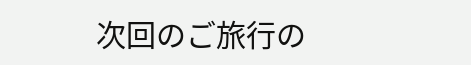次回のご旅行の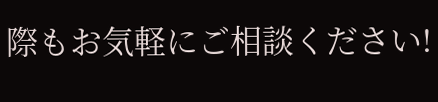際もお気軽にご相談ください!